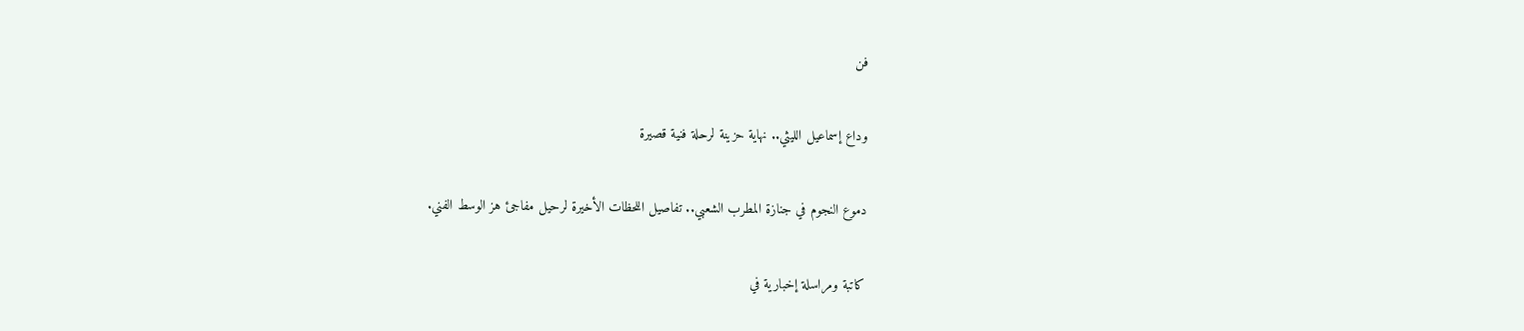فن

وداع إسماعيل الليثي.. نهاية حزينة لرحلة فنية قصيرة

دموع النجوم في جنازة المطرب الشعبي.. تفاصيل اللحظات الأخيرة لرحيل مفاجئ هز الوسط الفني.

كاتبة ومراسلة إخبارية في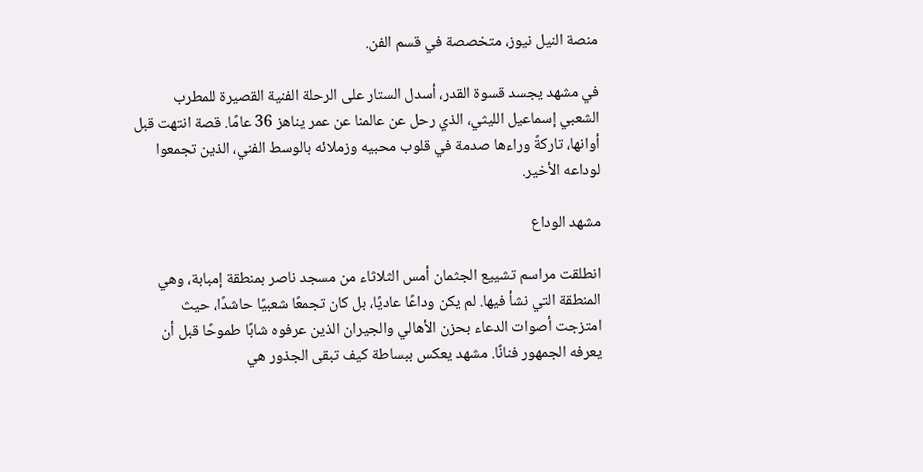منصة النيل نيوز، متخصصة في قسم الفن.

في مشهد يجسد قسوة القدر، أسدل الستار على الرحلة الفنية القصيرة للمطرب الشعبي إسماعيل الليثي، الذي رحل عن عالمنا عن عمر يناهز 36 عامًا. قصة انتهت قبل أوانها، تاركةً وراءها صدمة في قلوب محبيه وزملائه بالوسط الفني، الذين تجمعوا لوداعه الأخير.

مشهد الوداع

انطلقت مراسم تشييع الجثمان أمس الثلاثاء من مسجد ناصر بمنطقة إمبابة، وهي المنطقة التي نشأ فيها. لم يكن وداعًا عاديًا، بل كان تجمعًا شعبيًا حاشدًا، حيث امتزجت أصوات الدعاء بحزن الأهالي والجيران الذين عرفوه شابًا طموحًا قبل أن يعرفه الجمهور فنانًا. مشهد يعكس ببساطة كيف تبقى الجذور هي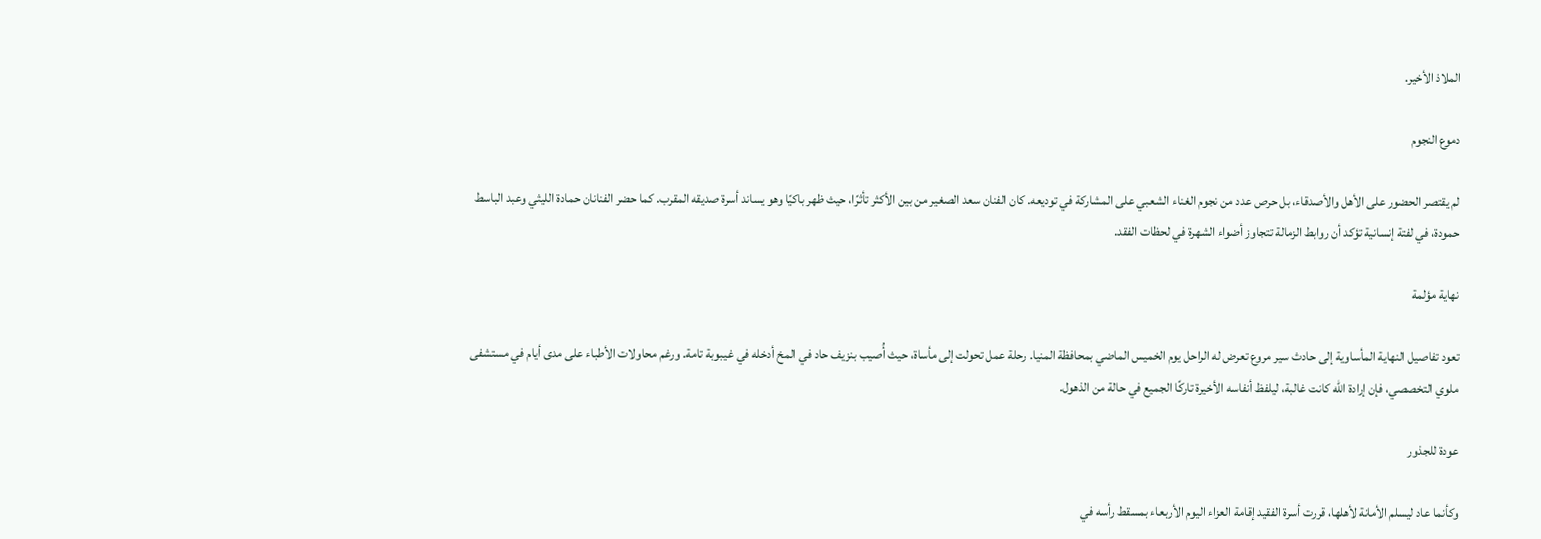الملاذ الأخير.

دموع النجوم

لم يقتصر الحضور على الأهل والأصدقاء، بل حرص عدد من نجوم الغناء الشعبي على المشاركة في توديعه. كان الفنان سعد الصغير من بين الأكثر تأثرًا، حيث ظهر باكيًا وهو يساند أسرة صديقه المقرب. كما حضر الفنانان حمادة الليثي وعبد الباسط حمودة، في لفتة إنسانية تؤكد أن روابط الزمالة تتجاوز أضواء الشهرة في لحظات الفقد.

نهاية مؤلمة

تعود تفاصيل النهاية المأساوية إلى حادث سير مروع تعرض له الراحل يوم الخميس الماضي بمحافظة المنيا. رحلة عمل تحولت إلى مأساة، حيث أُصيب بنزيف حاد في المخ أدخله في غيبوبة تامة. ورغم محاولات الأطباء على مدى أيام في مستشفى ملوي التخصصي، فإن إرادة الله كانت غالبة، ليلفظ أنفاسه الأخيرة تاركًا الجميع في حالة من الذهول.

عودة للجذور

وكأنما عاد ليسلم الأمانة لأهلها، قررت أسرة الفقيد إقامة العزاء اليوم الأربعاء بمسقط رأسه في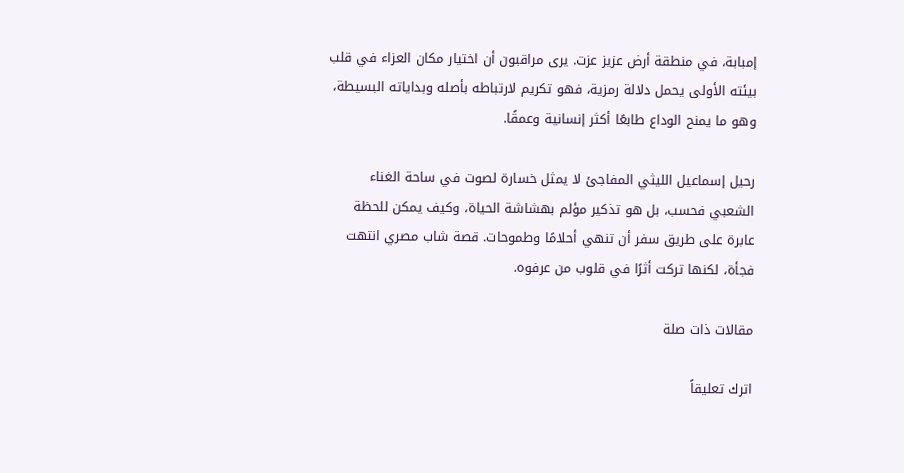إمبابة، في منطقة أرض عزيز عزت. يرى مراقبون أن اختيار مكان العزاء في قلب بيئته الأولى يحمل دلالة رمزية، فهو تكريم لارتباطه بأصله وبداياته البسيطة، وهو ما يمنح الوداع طابعًا أكثر إنسانية وعمقًا.

رحيل إسماعيل الليثي المفاجئ لا يمثل خسارة لصوت في ساحة الغناء الشعبي فحسب، بل هو تذكير مؤلم بهشاشة الحياة، وكيف يمكن للحظة عابرة على طريق سفر أن تنهي أحلامًا وطموحات. قصة شاب مصري انتهت فجأة، لكنها تركت أثرًا في قلوب من عرفوه.

مقالات ذات صلة

اترك تعليقاً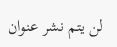لن يتم نشر عنوان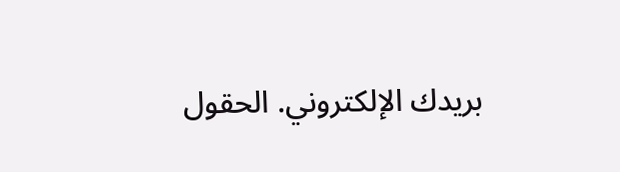بريدك الإلكتروني. الحقول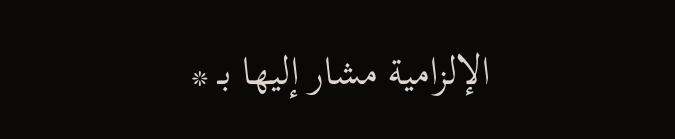الإلزامية مشار إليها بـ *